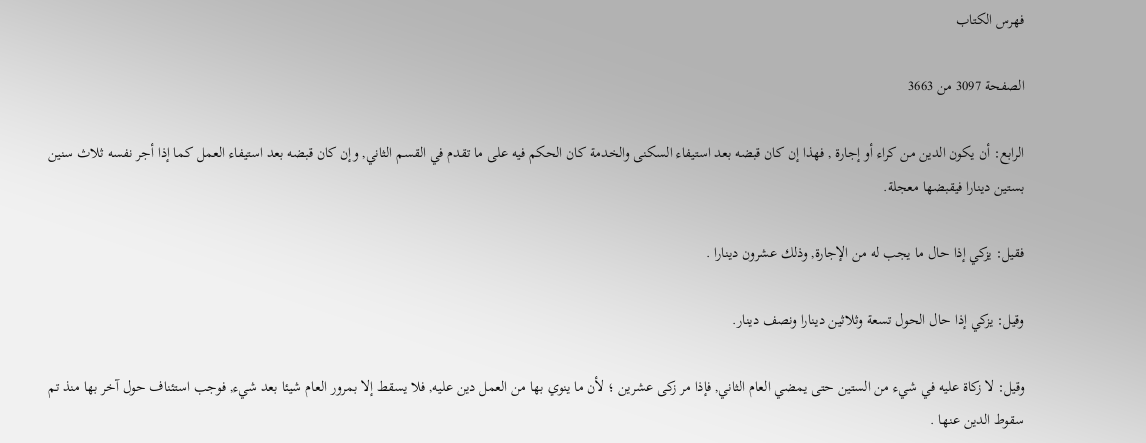فهرس الكتاب

الصفحة 3097 من 3663

الرابع: أن يكون الدين من كراء أو إجارة , فهذا إن كان قبضه بعد استيفاء السكنى والخدمة كان الحكم فيه على ما تقدم في القسم الثاني, وإن كان قبضه بعد استيفاء العمل كما إذا أجر نفسه ثلاث سنين بستين دينارا فيقبضها معجلة.

فقيل: يزكي إذا حال ما يجب له من الإجارة, وذلك عشرون دينارا .

وقيل: يزكي إذا حال الحول تسعة وثلاثين دينارا ونصف دينار.

وقيل: لا زكاة عليه في شيء من الستين حتى يمضي العام الثاني, فإذا مر زكى عشرين ؛ لأن ما ينوي بها من العمل دين عليه, فلا يسقط إلا بمرور العام شيئا بعد شيء, فوجب استئناف حول آخر بها منذ تم سقوط الدين عنها .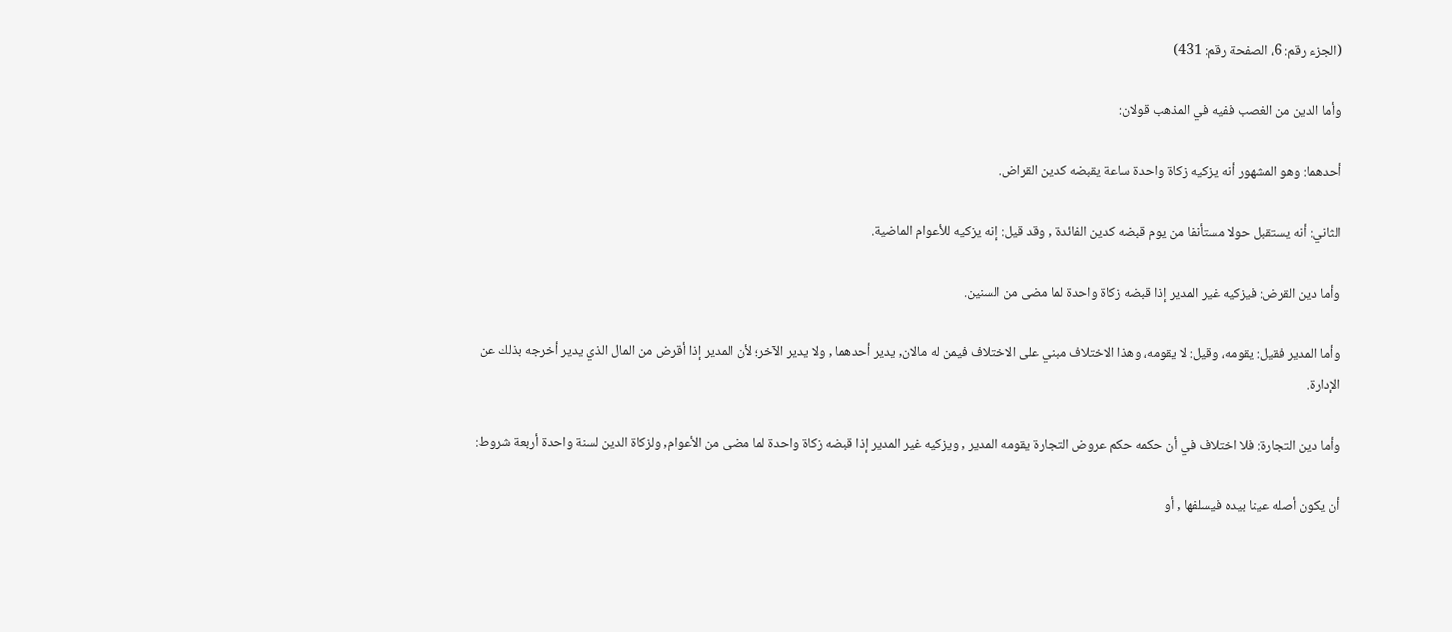(الجزء رقم: 6، الصفحة رقم: 431)

وأما الدين من الغصب ففيه في المذهب قولان:

أحدهما: وهو المشهور أنه يزكيه زكاة واحدة ساعة يقبضه كدين القراض.

الثاني: أنه يستقبل حولا مستأنفا من يوم قبضه كدين الفائدة , وقد قيل: إنه يزكيه للأعوام الماضية.

وأما دين القرض: فيزكيه غير المدير إذا قبضه زكاة واحدة لما مضى من السنين.

وأما المدير فقيل: يقومه، وقيل: لا يقومه، وهذا الاختلاف مبني على الاختلاف فيمن له مالان, يدير أحدهما , ولا يدير الآخر؛ لأن المدير إذا أقرض من المال الذي يدير أخرجه بذلك عن الإدارة.

وأما دين التجارة: فلا اختلاف في أن حكمه حكم عروض التجارة يقومه المدير , ويزكيه غير المدير إذا قبضه زكاة واحدة لما مضى من الأعوام, ولزكاة الدين لسنة واحدة أربعة شروط:

أن يكون أصله عينا بيده فيسلفها , أو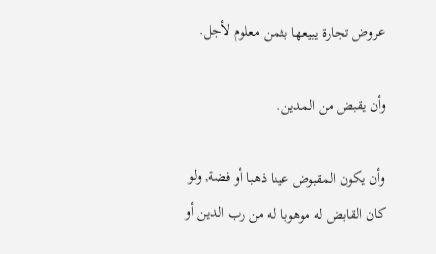عروض تجارة يبيعها بثمن معلوم لأجل.

وأن يقبض من المدين.

وأن يكون المقبوض عينا ذهبا أو فضة, ولو كان القابض له موهوبا له من رب الدين أو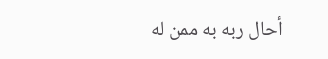أحال ربه به ممن له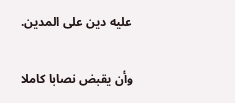عليه دين على المدين.

وأن يقبض نصابا كاملا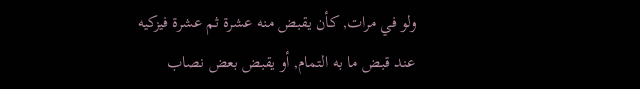ولو في مرات, كأن يقبض منه عشرة ثم عشرة فيزكيه عند قبض ما به التمام, أو يقبض بعض نصاب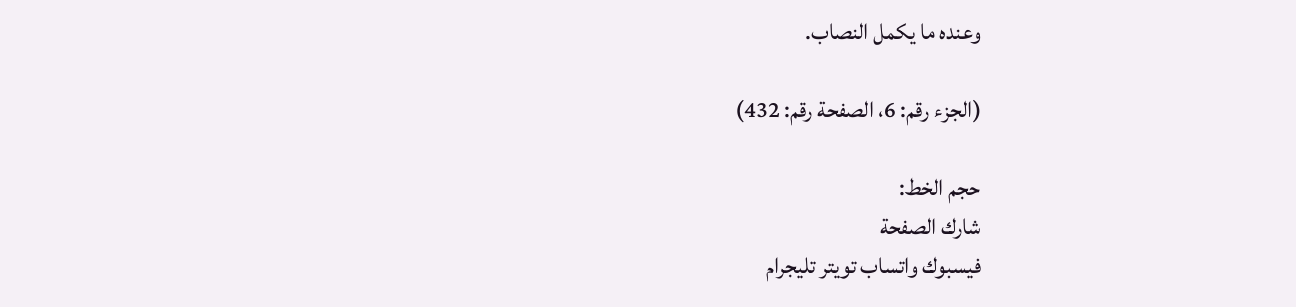وعنده ما يكمل النصاب.

(الجزء رقم: 6، الصفحة رقم: 432)

حجم الخط:
شارك الصفحة
فيسبوك واتساب تويتر تليجرام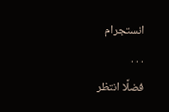انستجرام
. . .
فضلًا انتظر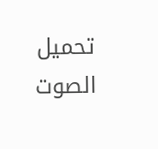تحميل الصوت